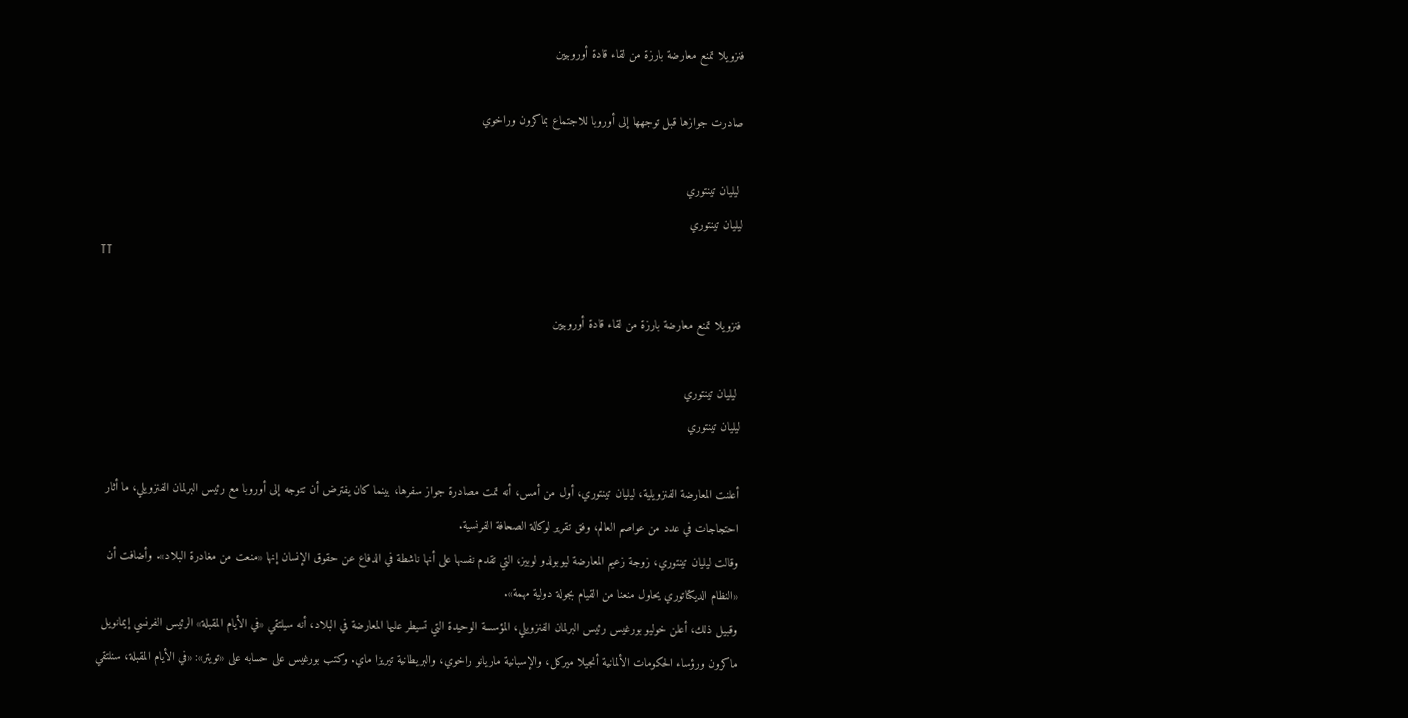فنزويلا تمنع معارضة بارزة من لقاء قادة أوروبيين

صادرت جوازها قبل توجهها إلى أوروبا للاجتماع بماكرون وراخوي

 ليليان تينتوري
ليليان تينتوري
TT

فنزويلا تمنع معارضة بارزة من لقاء قادة أوروبيين

 ليليان تينتوري
ليليان تينتوري

أعلنت المعارضة الفنزويلية، ليليان تينتوري، أول من أمس، أنه تمت مصادرة جواز سفرها، بينما كان يفترض أن تتوجه إلى أوروبا مع رئيس البرلمان الفنزويلي، ما أثار احتجاجات في عدد من عواصم العالم، وفق تقرير لوكالة الصحافة الفرنسية.
وقالت ليليان تينتوري، زوجة زعيم المعارضة ليوبولدو لوبيز، التي تقدم نفسها على أنها ناشطة في الدفاع عن حقوق الإنسان إنها «منعت من مغادرة البلاد». وأضافت أن «النظام الديكتاتوري يحاول منعنا من القيام بجولة دولية مهمة».
وقبيل ذلك، أعلن خوليو بورغيس رئيس البرلمان الفنزويلي، المؤسسة الوحيدة التي تسيطر عليها المعارضة في البلاد، أنه سيلتقي «في الأيام المقبلة» الرئيس الفرنسي إيمانويل ماكرون ورؤساء الحكومات الألمانية أنجيلا ميركل، والإسبانية ماريانو راخوي، والبريطانية تيريزا ماي. وكتب بورغيس على حسابه على «تويتر»: «في الأيام المقبلة، سنلتقي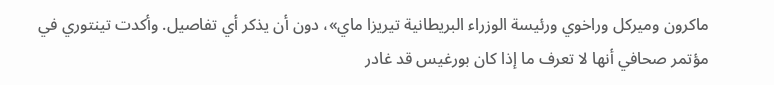ماكرون وميركل وراخوي ورئيسة الوزراء البريطانية تيريزا ماي»، دون أن يذكر أي تفاصيل. وأكدت تينتوري في مؤتمر صحافي أنها لا تعرف ما إذا كان بورغيس قد غادر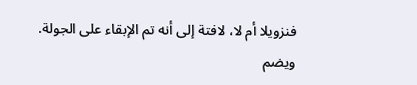فنزويلا أم لا، لافتة إلى أنه تم الإبقاء على الجولة.
ويضم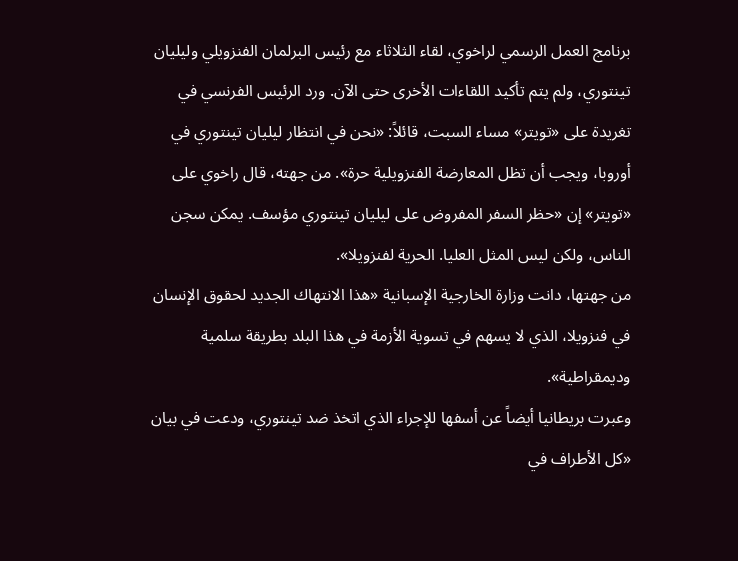برنامج العمل الرسمي لراخوي، لقاء الثلاثاء مع رئيس البرلمان الفنزويلي وليليان تينتوري، ولم يتم تأكيد اللقاءات الأخرى حتى الآن. ورد الرئيس الفرنسي في تغريدة على «تويتر» مساء السبت، قائلاً: «نحن في انتظار ليليان تينتوري في أوروبا، ويجب أن تظل المعارضة الفنزويلية حرة». من جهته، قال راخوي على «تويتر» إن «حظر السفر المفروض على ليليان تينتوري مؤسف. يمكن سجن الناس، ولكن ليس المثل العليا. الحرية لفنزويلا».
من جهتها، دانت وزارة الخارجية الإسبانية «هذا الانتهاك الجديد لحقوق الإنسان في فنزويلا، الذي لا يسهم في تسوية الأزمة في هذا البلد بطريقة سلمية وديمقراطية».
وعبرت بريطانيا أيضاً عن أسفها للإجراء الذي اتخذ ضد تينتوري، ودعت في بيان «كل الأطراف في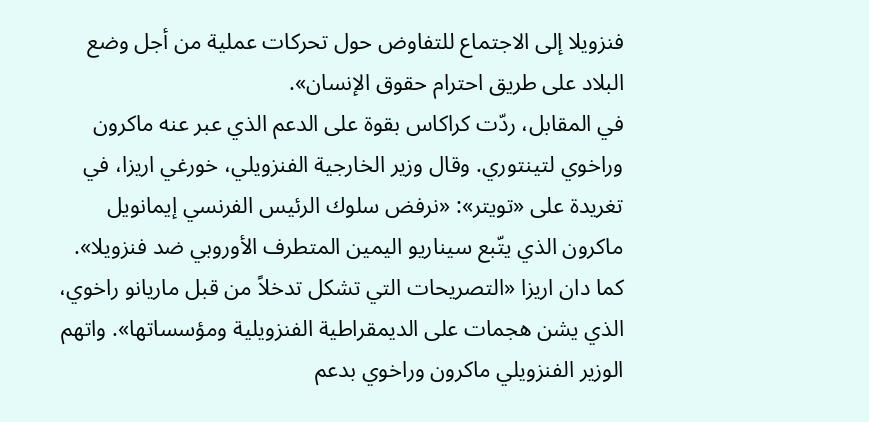فنزويلا إلى الاجتماع للتفاوض حول تحركات عملية من أجل وضع البلاد على طريق احترام حقوق الإنسان».
في المقابل، ردّت كراكاس بقوة على الدعم الذي عبر عنه ماكرون وراخوي لتينتوري. وقال وزير الخارجية الفنزويلي، خورغي اريزا، في تغريدة على «تويتر»: «نرفض سلوك الرئيس الفرنسي إيمانويل ماكرون الذي يتّبع سيناريو اليمين المتطرف الأوروبي ضد فنزويلا».
كما دان اريزا «التصريحات التي تشكل تدخلاً من قبل ماريانو راخوي، الذي يشن هجمات على الديمقراطية الفنزويلية ومؤسساتها». واتهم الوزير الفنزويلي ماكرون وراخوي بدعم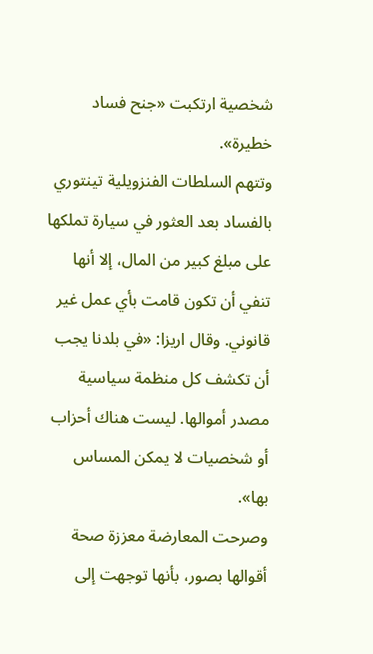شخصية ارتكبت «جنح فساد خطيرة».
وتتهم السلطات الفنزويلية تينتوري بالفساد بعد العثور في سيارة تملكها على مبلغ كبير من المال، إلا أنها تنفي أن تكون قامت بأي عمل غير قانوني. وقال اريزا: «في بلدنا يجب أن تكشف كل منظمة سياسية مصدر أموالها. ليست هناك أحزاب أو شخصيات لا يمكن المساس بها».
وصرحت المعارضة معززة صحة أقوالها بصور، بأنها توجهت إلى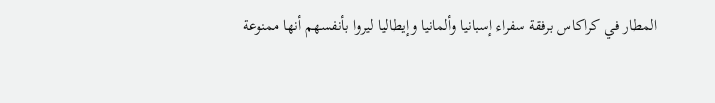المطار في كراكاس برفقة سفراء إسبانيا وألمانيا وإيطاليا ليروا بأنفسهم أنها ممنوعة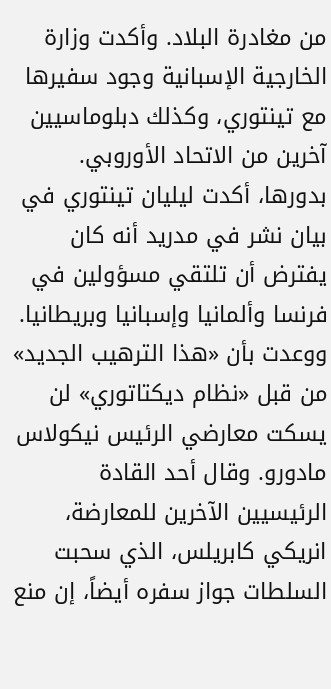من مغادرة البلاد. وأكدت وزارة الخارجية الإسبانية وجود سفيرها مع تينتوري، وكذلك دبلوماسيين آخرين من الاتحاد الأوروبي.
بدورها، أكدت ليليان تينتوري في بيان نشر في مدريد أنه كان يفترض أن تلتقي مسؤولين في فرنسا وألمانيا وإسبانيا وبريطانيا. ووعدت بأن «هذا الترهيب الجديد» من قبل «نظام ديكتاتوري» لن يسكت معارضي الرئيس نيكولاس مادورو. وقال أحد القادة الرئيسيين الآخرين للمعارضة، انريكي كابريلس، الذي سحبت السلطات جواز سفره أيضاً، إن منع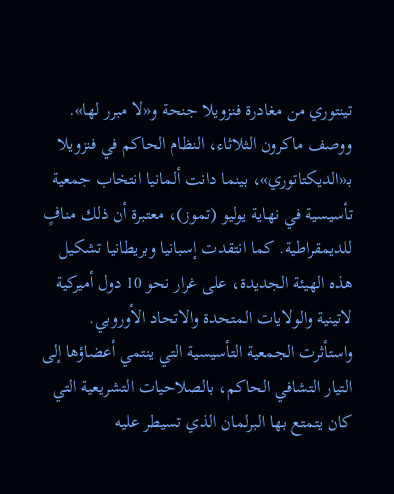تينتوري من مغادرة فنزويلا جنحة و«لا مبرر لها».
ووصف ماكرون الثلاثاء، النظام الحاكم في فنزويلا بـ«الديكتاتوري»، بينما دانت ألمانيا انتخاب جمعية تأسيسية في نهاية يوليو (تموز)، معتبرة أن ذلك منافٍ للديمقراطية. كما انتقدت إسبانيا وبريطانيا تشكيل هذه الهيئة الجديدة، على غرار نحو 10 دول أميركية لاتينية والولايات المتحدة والاتحاد الأوروبي.
واستأثرت الجمعية التأسيسية التي ينتمي أعضاؤها إلى التيار التشافي الحاكم، بالصلاحيات التشريعية التي كان يتمتع بها البرلمان الذي تسيطر عليه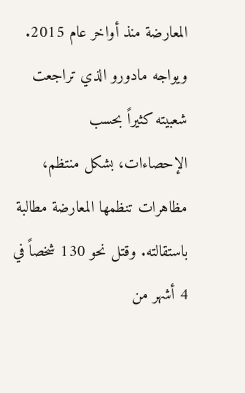المعارضة منذ أواخر عام 2015.
ويواجه مادورو الذي تراجعت شعبيته كثيراً بحسب الإحصاءات، بشكل منتظم، مظاهرات تنظمها المعارضة مطالبة باستقالته. وقتل نحو 130 شخصاً في 4 أشهر من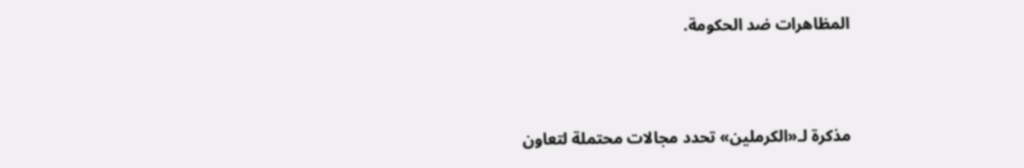المظاهرات ضد الحكومة.



مذكرة لـ«الكرملين» تحدد مجالات محتملة لتعاون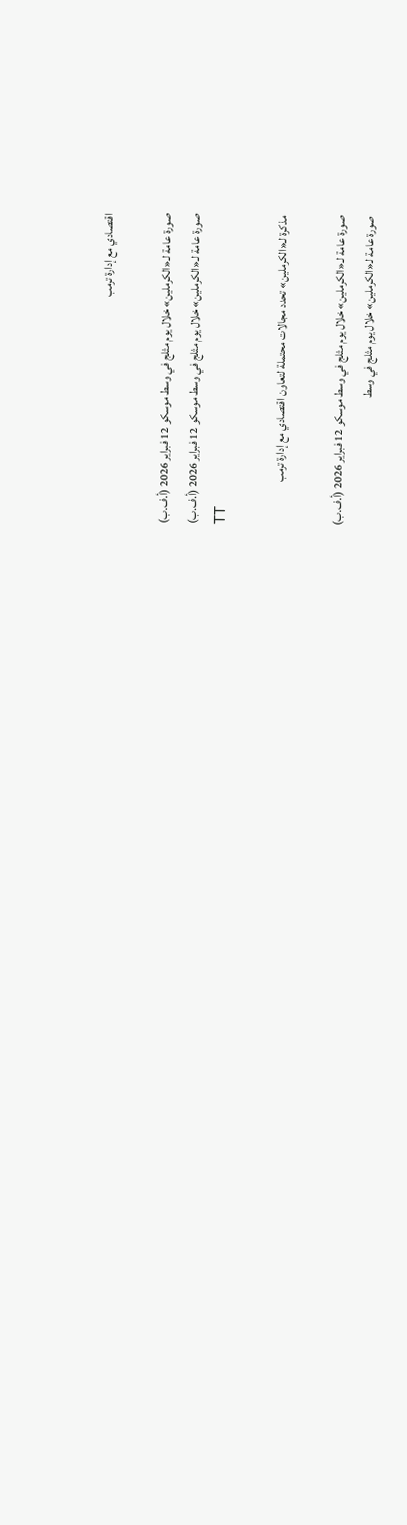اقتصادي مع إدارة ترمب

صورة عامة لـ«الكرملين» خلال يوم مثلج في وسط موسكو 12 فبراير 2026 (أ.ف.ب)
صورة عامة لـ«الكرملين» خلال يوم مثلج في وسط موسكو 12 فبراير 2026 (أ.ف.ب)
TT

مذكرة لـ«الكرملين» تحدد مجالات محتملة لتعاون اقتصادي مع إدارة ترمب

صورة عامة لـ«الكرملين» خلال يوم مثلج في وسط موسكو 12 فبراير 2026 (أ.ف.ب)
صورة عامة لـ«الكرملين» خلال يوم مثلج في وسط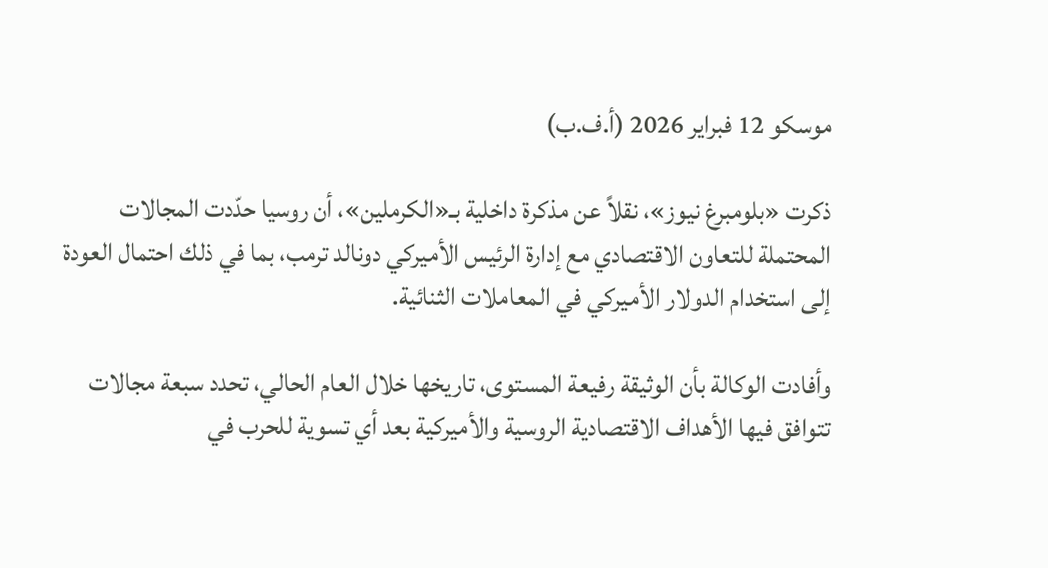موسكو 12 فبراير 2026 (أ.ف.ب)

ذكرت «بلومبرغ نيوز»، نقلاً عن مذكرة داخلية بـ«الكرملين»، أن روسيا حدّدت المجالات المحتملة للتعاون الاقتصادي مع إدارة الرئيس الأميركي دونالد ترمب، بما في ذلك احتمال العودة إلى استخدام الدولار الأميركي في المعاملات الثنائية.

وأفادت الوكالة بأن الوثيقة رفيعة المستوى، تاريخها خلال العام الحالي، تحدد سبعة مجالات تتوافق فيها الأهداف الاقتصادية الروسية والأميركية بعد أي تسوية للحرب في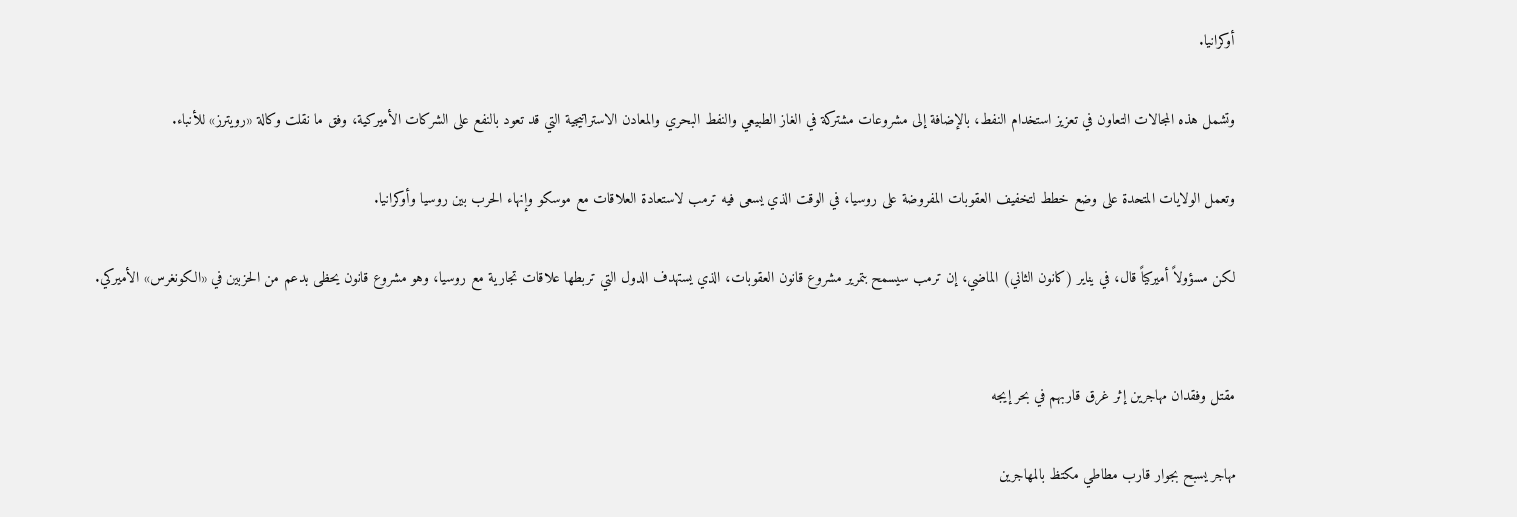أوكرانيا.

وتشمل هذه المجالات التعاون في تعزيز استخدام النفط، بالإضافة إلى مشروعات مشتركة في الغاز الطبيعي والنفط البحري والمعادن الاستراتيجية التي قد تعود بالنفع على الشركات الأميركية، وفق ما نقلت وكالة «رويترز» للأنباء.

وتعمل الولايات المتحدة على وضع خطط لتخفيف العقوبات المفروضة على روسيا، في الوقت الذي يسعى فيه ترمب لاستعادة العلاقات مع موسكو وإنهاء الحرب بين روسيا وأوكرانيا.

لكن مسؤولاً أميركياً قال، في يناير (كانون الثاني) الماضي، إن ترمب سيسمح بتمرير مشروع قانون العقوبات، الذي يستهدف الدول التي تربطها علاقات تجارية مع روسيا، وهو مشروع قانون يحظى بدعم من الحزبين في «الكونغرس» الأميركي.


مقتل وفقدان مهاجرين إثر غرق قاربهم في بحر إيجه

مهاجر يسبح بجوار قارب مطاطي مكتظ بالمهاجرين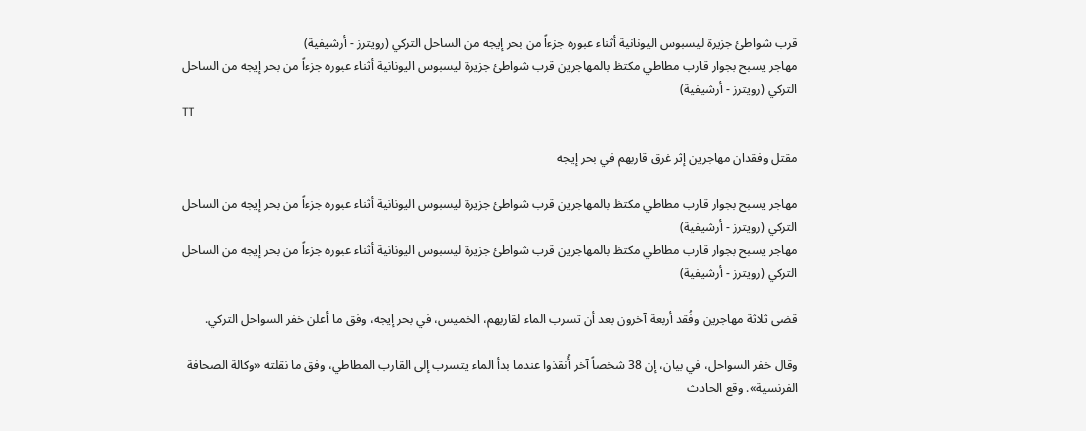قرب شواطئ جزيرة ليسبوس اليونانية أثناء عبوره جزءاً من بحر إيجه من الساحل التركي (رويترز - أرشيفية)
مهاجر يسبح بجوار قارب مطاطي مكتظ بالمهاجرين قرب شواطئ جزيرة ليسبوس اليونانية أثناء عبوره جزءاً من بحر إيجه من الساحل التركي (رويترز - أرشيفية)
TT

مقتل وفقدان مهاجرين إثر غرق قاربهم في بحر إيجه

مهاجر يسبح بجوار قارب مطاطي مكتظ بالمهاجرين قرب شواطئ جزيرة ليسبوس اليونانية أثناء عبوره جزءاً من بحر إيجه من الساحل التركي (رويترز - أرشيفية)
مهاجر يسبح بجوار قارب مطاطي مكتظ بالمهاجرين قرب شواطئ جزيرة ليسبوس اليونانية أثناء عبوره جزءاً من بحر إيجه من الساحل التركي (رويترز - أرشيفية)

قضى ثلاثة مهاجرين وفُقد أربعة آخرون بعد أن تسرب الماء لقاربهم، الخميس، في بحر إيجه، وفق ما أعلن خفر السواحل التركي.

وقال خفر السواحل، في بيان، إن 38 شخصاً آخر أُنقذوا عندما بدأ الماء يتسرب إلى القارب المطاطي، وفق ما نقلته «وكالة الصحافة الفرنسية». وقع الحادث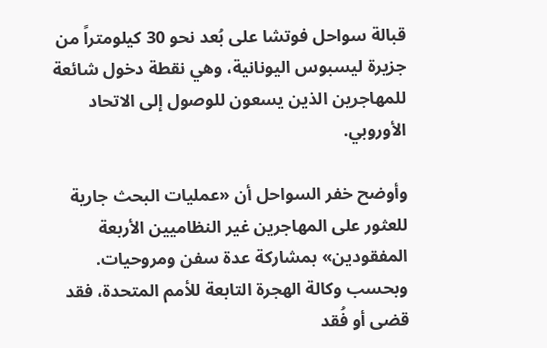قبالة سواحل فوتشا على بُعد نحو 30 كيلومتراً من جزيرة ليسبوس اليونانية، وهي نقطة دخول شائعة للمهاجرين الذين يسعون للوصول إلى الاتحاد الأوروبي.

وأوضح خفر السواحل أن «عمليات البحث جارية للعثور على المهاجرين غير النظاميين الأربعة المفقودين» بمشاركة عدة سفن ومروحيات. وبحسب وكالة الهجرة التابعة للأمم المتحدة، فقد قضى أو فُقد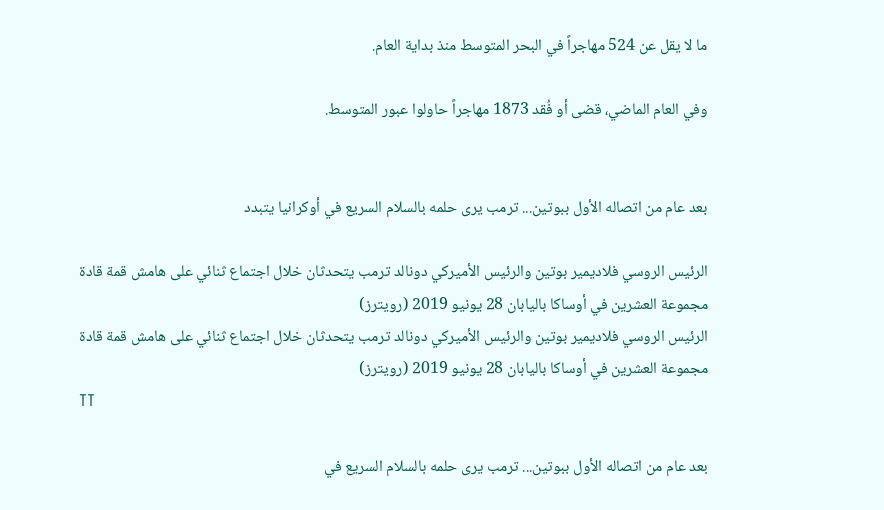ما لا يقل عن 524 مهاجراً في البحر المتوسط منذ بداية العام.

وفي العام الماضي، قضى أو فُقد 1873 مهاجراً حاولوا عبور المتوسط.


بعد عام من اتصاله الأول ببوتين... ترمب يرى حلمه بالسلام السريع في أوكرانيا يتبدد

الرئيس الروسي فلاديمير بوتين والرئيس الأميركي دونالد ترمب يتحدثان خلال اجتماع ثنائي على هامش قمة قادة مجموعة العشرين في أوساكا باليابان 28 يونيو 2019 (رويترز)
الرئيس الروسي فلاديمير بوتين والرئيس الأميركي دونالد ترمب يتحدثان خلال اجتماع ثنائي على هامش قمة قادة مجموعة العشرين في أوساكا باليابان 28 يونيو 2019 (رويترز)
TT

بعد عام من اتصاله الأول ببوتين... ترمب يرى حلمه بالسلام السريع في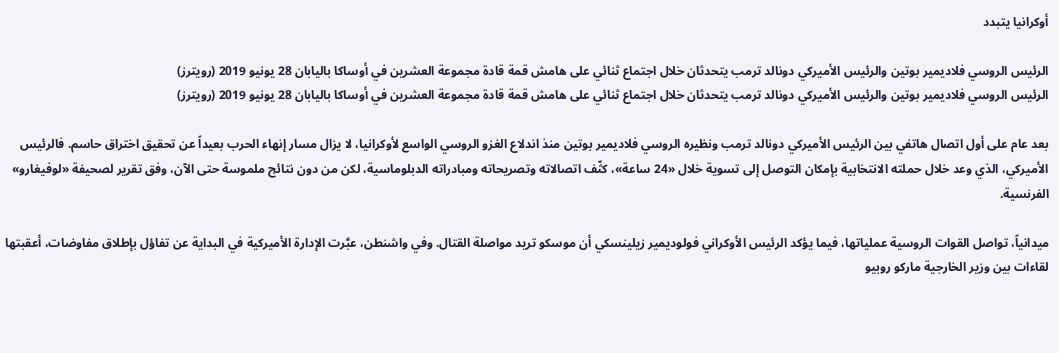أوكرانيا يتبدد

الرئيس الروسي فلاديمير بوتين والرئيس الأميركي دونالد ترمب يتحدثان خلال اجتماع ثنائي على هامش قمة قادة مجموعة العشرين في أوساكا باليابان 28 يونيو 2019 (رويترز)
الرئيس الروسي فلاديمير بوتين والرئيس الأميركي دونالد ترمب يتحدثان خلال اجتماع ثنائي على هامش قمة قادة مجموعة العشرين في أوساكا باليابان 28 يونيو 2019 (رويترز)

بعد عام على أول اتصال هاتفي بين الرئيس الأميركي دونالد ترمب ونظيره الروسي فلاديمير بوتين منذ اندلاع الغزو الروسي الواسع لأوكرانيا، لا يزال مسار إنهاء الحرب بعيداً عن تحقيق اختراق حاسم. فالرئيس الأميركي، الذي وعد خلال حملته الانتخابية بإمكان التوصل إلى تسوية خلال «24 ساعة»، كثّف اتصالاته وتصريحاته ومبادراته الدبلوماسية، لكن من دون نتائج ملموسة حتى الآن، وفق تقرير لصحيفة «لوفيغارو» الفرنسية.

ميدانياً، تواصل القوات الروسية عملياتها، فيما يؤكد الرئيس الأوكراني فولوديمير زيلينسكي أن موسكو تريد مواصلة القتال. وفي واشنطن، عبَّرت الإدارة الأميركية في البداية عن تفاؤل بإطلاق مفاوضات، أعقبتها لقاءات بين وزير الخارجية ماركو روبيو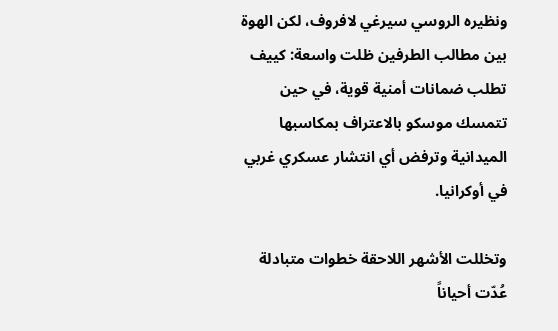ونظيره الروسي سيرغي لافروف، لكن الهوة بين مطالب الطرفين ظلت واسعة: كييف تطلب ضمانات أمنية قوية، في حين تتمسك موسكو بالاعتراف بمكاسبها الميدانية وترفض أي انتشار عسكري غربي في أوكرانيا.

وتخللت الأشهر اللاحقة خطوات متبادلة عُدّت أحياناً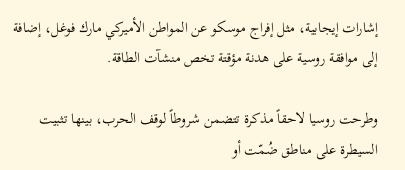إشارات إيجابية، مثل إفراج موسكو عن المواطن الأميركي مارك فوغل، إضافة إلى موافقة روسية على هدنة مؤقتة تخص منشآت الطاقة.

وطرحت روسيا لاحقاً مذكرة تتضمن شروطاً لوقف الحرب، بينها تثبيت السيطرة على مناطق ضُمّت أو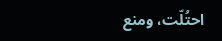احتُلّت، ومنع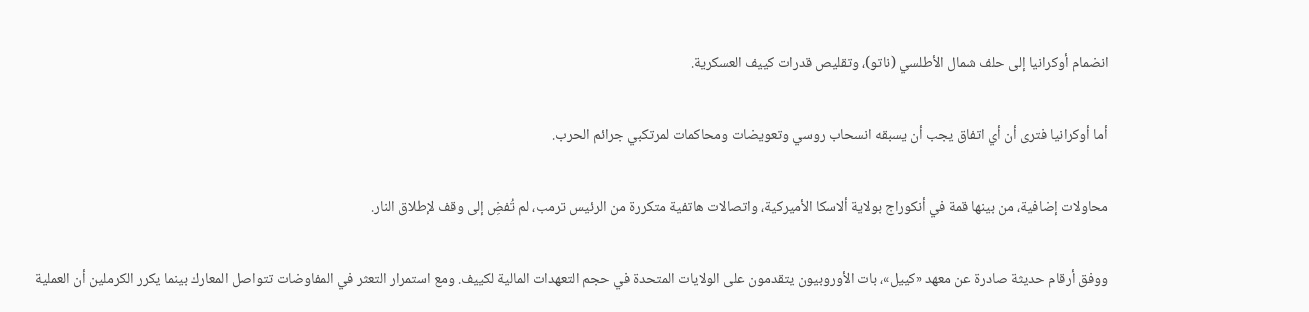انضمام أوكرانيا إلى حلف شمال الأطلسي (ناتو)، وتقليص قدرات كييف العسكرية.

أما أوكرانيا فترى أن أي اتفاق يجب أن يسبقه انسحاب روسي وتعويضات ومحاكمات لمرتكبي جرائم الحرب.

محاولات إضافية، من بينها قمة في أنكوراج بولاية ألاسكا الأميركية، واتصالات هاتفية متكررة من الرئيس ترمب، لم تُفضِ إلى وقف لإطلاق النار.

ووفق أرقام حديثة صادرة عن معهد «كييل»، بات الأوروبيون يتقدمون على الولايات المتحدة في حجم التعهدات المالية لكييف. ومع استمرار التعثر في المفاوضات تتواصل المعارك بينما يكرر الكرملين أن العملية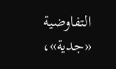التفاوضية «جدية»،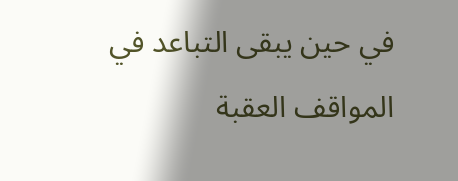في حين يبقى التباعد في المواقف العقبة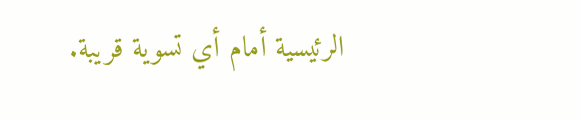الرئيسية أمام أي تسوية قريبة.